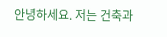안녕하세요. 저는 건축과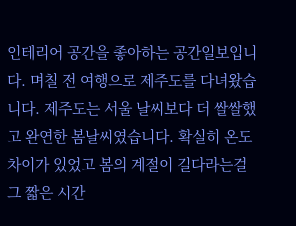인테리어 공간을 좋아하는 공간일보입니다. 며칠 전 여행으로 제주도를 다녀왔습니다. 제주도는 서울 날씨보다 더 쌀쌀했고 완연한 봄날씨였습니다. 확실히 온도차이가 있었고 봄의 계절이 길다라는걸 그 짧은 시간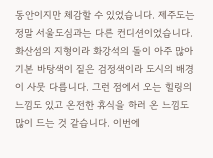동안이지만 체감할 수 있었습니다. 제주도는 정말 서울도심과는 다른 컨디션이었습니다. 화산섬의 지형이라 화강석의 돌이 아주 많아 기본 바탕색이 짙은 검정색이라 도시의 배경이 사뭇 다릅니다. 그런 점에서 오는 힐링의 느낌도 있고 온전한 휴식을 하러 온 느낌도 많이 드는 것 같습니다. 이번에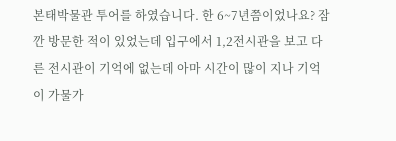본태박물관 투어를 하였습니다. 한 6~7년쯤이었나요? 잠깐 방문한 적이 있었는데 입구에서 1,2전시관을 보고 다른 전시관이 기억에 없는데 아마 시간이 많이 지나 기억이 가물가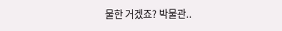물한 거겠죠? 박물관..